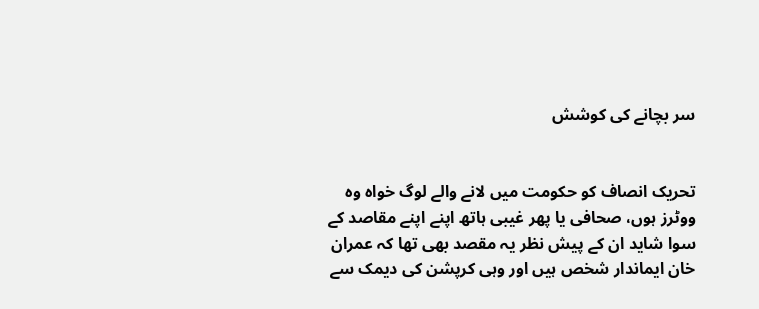سر بچانے کی کوشش


تحریک انصاف کو حکومت میں لانے والے لوگ خواہ وہ ووٹرز ہوں، صحافی یا پھر غیبی ہاتھ اپنے اپنے مقاصد کے سوا شاید ان کے پیش نظر یہ مقصد بھی تھا کہ عمران خان ایماندار شخص ہیں اور وہی کرپشن کی دیمک سے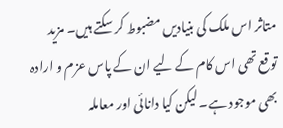متاثر اس ملک کی بنیادیں مضبوط کر سکتے ہیں۔ مزید توقع تھی اس کام کے لیے ان کے پاس عزم و ارادہ بھی موجود ہے۔ لیکن کیا دانائی اور معاملہ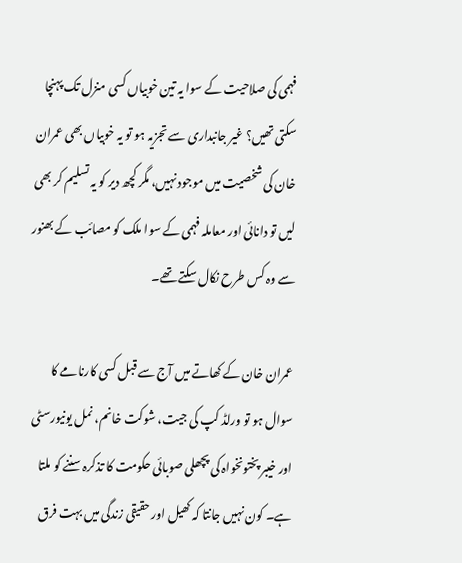فہمی کی صلاحیت کے سوا یہ تین خوبیاں کسی منزل تک پہنچا سکتی تھیں؟ غیر جانبداری سے تجزیہ ہو تو یہ خوبیاں بھی عمران خان کی شخصیت میں موجود نہیں، مگر کچھ دیر کو یہ تسلیم کر بھی لیں تو دانائی اور معاملہ فہمی کے سوا ملک کو مصائب کے بھنور سے وہ کس طرح نکال سکتے تھے۔

عمران خان کے کھاتے میں آج سے قبل کسی کارنامے کا سوال ہو تو ورلڈ کپ کی جیت، شوکت خانم، نمل یونیورسٹی اور خیبر پختونخواہ کی پچھلی صوبائی حکومت کا تذکرہ سننے کو ملتا ہے۔ کون نہیں جانتا کہ کھیل اور حقیقی زندگی میں بہت فرق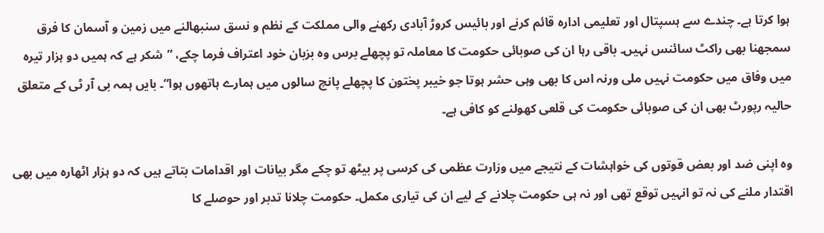ہوا کرتا ہے۔ چندے سے ہسپتال اور تعلیمی ادارہ قائم کرنے اور بائیس کروڑ آبادی رکھنے والی مملکت کے نظم و نسق سنبھالنے میں زمین و آسمان کا فرق سمجھنا بھی راکٹ سائنس نہیں۔ باقی رہا ان کی صوبائی حکومت کا معاملہ تو پچھلے برس وہ بزبان خود اعتراف فرما چکے، ”شکر ہے کہ ہمیں دو ہزار تیرہ میں وفاق میں حکومت نہیں ملی ورنہ اس کا بھی وہی حشر ہوتا جو خیبر پختون کا پچھلے پانچ سالوں میں ہمارے ہاتھوں ہوا“۔ بایں ہمہ بی آر ٹی کے متعلق حالیہ رپورٹ بھی ان کی صوبائی حکومت کی قلعی کھولنے کو کافی ہے۔

وہ اپنی ضد اور بعض قوتوں کی خواہشات کے نتیجے میں وزارت عظمی کی کرسی پر بیٹھ تو چکے مگر بیانات اور اقدامات بتاتے ہیں کہ دو ہزار اٹھارہ میں بھی اقتدار ملنے کی نہ تو انہیں توقع تھی اور نہ ہی حکومت چلانے کے لیے ان کی تیاری مکمل۔ حکومت چلانا تدبر اور حوصلے کا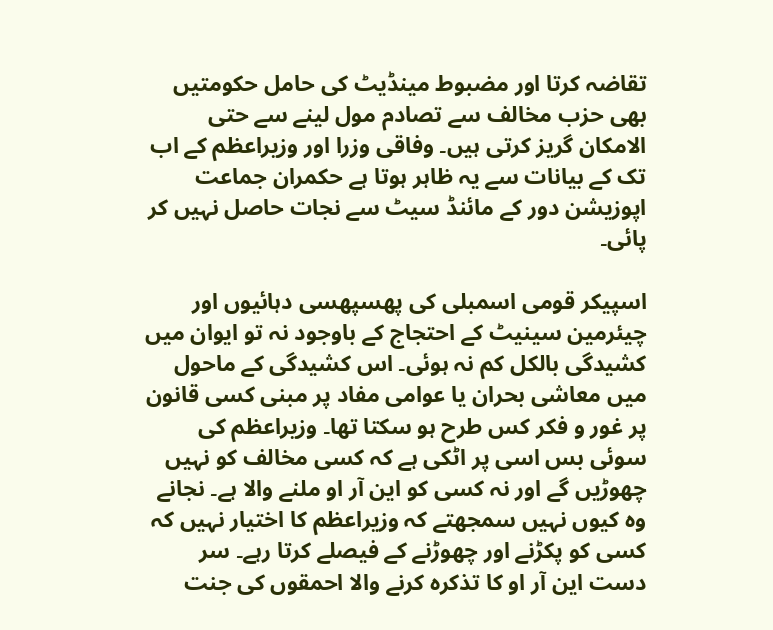تقاضہ کرتا اور مضبوط مینڈیٹ کی حامل حکومتیں بھی حزب مخالف سے تصادم مول لینے سے حتی الامکان گریز کرتی ہیں۔ وفاقی وزرا اور وزیراعظم کے اب تک کے بیانات سے یہ ظاہر ہوتا ہے حکمران جماعت اپوزیشن دور کے مائنڈ سیٹ سے نجات حاصل نہیں کر پائی۔

اسپیکر قومی اسمبلی کی پھسپھسی دہائیوں اور چیئرمین سینیٹ کے احتجاج کے باوجود نہ تو ایوان میں کشیدگی بالکل کم نہ ہوئی۔ اس کشیدگی کے ماحول میں معاشی بحران یا عوامی مفاد پر مبنی کسی قانون پر غور و فکر کس طرح ہو سکتا تھا۔ وزیراعظم کی سوئی بس اسی پر اٹکی ہے کہ کسی مخالف کو نہیں چھوڑیں گے اور نہ کسی کو این آر او ملنے والا ہے۔ نجانے وہ کیوں نہیں سمجھتے کہ وزیراعظم کا اختیار نہیں کہ کسی کو پکڑنے اور چھوڑنے کے فیصلے کرتا رہے۔ سر دست این آر او کا تذکرہ کرنے والا احمقوں کی جنت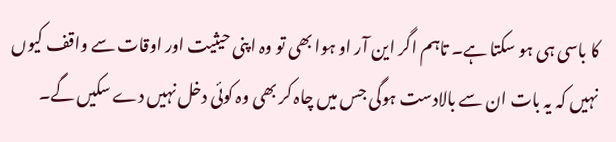کا باسی ہی ہو سکتا ہے۔ تاہم اگر این آر او ہوا بھی تو وہ اپنی حیثیت اور اوقات سے واقف کیوں نہیں کہ یہ بات ان سے بالادست ہوگی جس میں چاہ کر بھی وہ کوئی دخل نہیں دے سکیں گے۔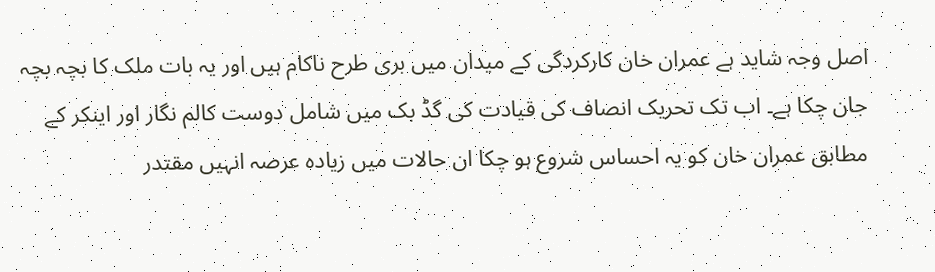اصل وجہ شاید ہے عمران خان کارکردگی کے میدان میں بری طرح ناکام ہیں اور یہ بات ملک کا بچہ بچہ جان چکا ہے۔ اب تک تحریک انصاف کی قیادت کی گڈ بک میں شامل دوست کالم نگار اور اینکر کے مطابق عمران خان کو یہ احساس شروع ہو چکا ان حالات میں زیادہ عرصہ انہیں مقتدر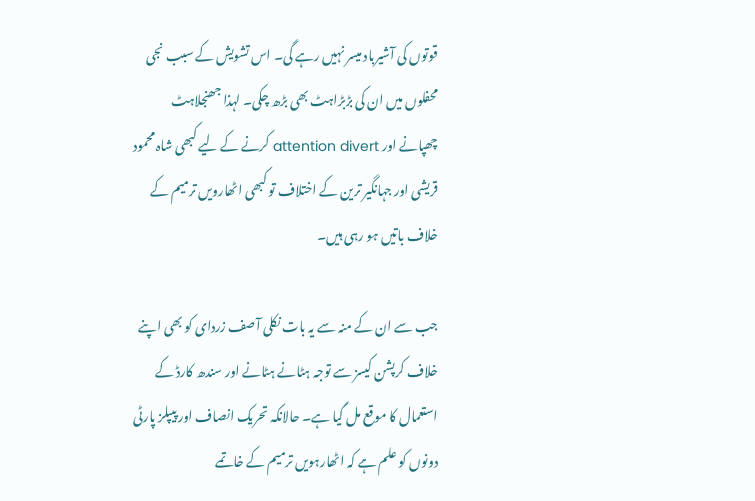قوتوں کی آشیرباد میسر نہیں رہے گی۔ اس تشویش کے سبب نجی محفلوں میں ان کی بڑبڑاہٹ بھی بڑھ چکی۔ لہذا جھنجلاہٹ چھپانے اور attention divert کرنے کے لیے کبھی شاہ محمود قریشی اور جہانگیر ترین کے اختلاف تو کبھی اٹھارویں ترمیم کے خلاف باتیں ہو رہی ہیں۔

جب سے ان کے منہ سے یہ بات نکلی آصف زردای کو بھی اپنے خلاف کرپشن کیسز سے توجہ ہٹانے ہٹانے اور سندھ کارڈ کے استعمال کا موقع مل گیا ہے۔ حالانکہ تحریک انصاف اور پیپلز پارٹی دونوں کو علم ہے کہ اٹھارہویں ترمیم کے خاتمے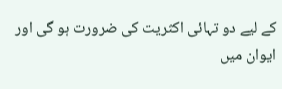کے لیے دو تہائی اکثریت کی ضرورت ہو گی اور ایوان میں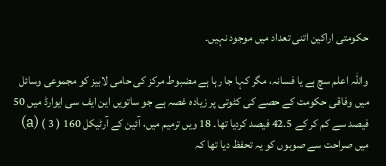حکومتی اراکین اتنی تعداد میں موجود نہیں۔

واللہ اعلم سچ ہے یا فسانہ، مگر کہا جا رہا ہے مضبوط مرکز کی حامی لابیز کو مجموعی وسائل میں وفاقی حکومت کے حصے کی کٹوتی پر زیادہ غصہ ہے جو ساتویں این ایف سی ایوارڈ میں 50 فیصد سے کم کر کے 42.5 فیصد کردیا تھا۔ 18 ویں ترمیم میں، آئین کے آرٹیکل 160 ( 3 ) (a) میں صراحت سے صوبوں کو یہ تحفظ دیا تھا کہ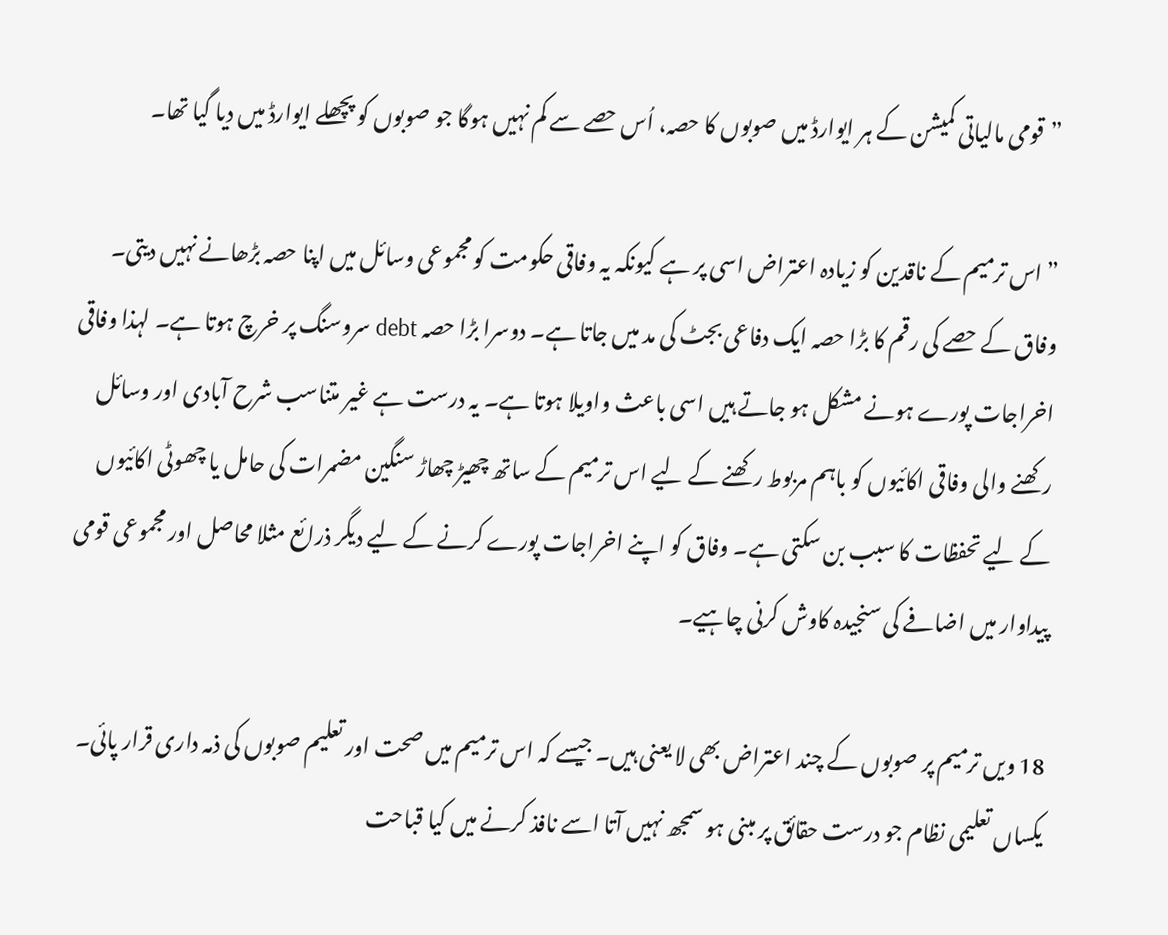”قومی مالیاتی کمیشن کے ہر ایوارڈ میں صوبوں کا حصہ، اُس حصے سے کم نہیں ہوگا جو صوبوں کو پچھلے ایوارڈ میں دیا گیا تھا۔

” اس ترمیم کے ناقدین کو زیادہ اعتراض اسی پر ہے کیونکہ یہ وفاقی حکومت کو مجموعی وسائل میں اپنا حصہ بڑھانے نہیں دیتی۔ وفاق کے حصے کی رقم کا بڑا حصہ ایک دفاعی بجٹ کی مد میں جاتا ہے۔ دوسرا بڑا حصہ debt سروسنگ پر خرچ ہوتا ہے۔ لہذا وفاقی اخراجات پورے ہونے مشکل ہو جاتے ہیں اسی باعث واویلا ہوتا ہے۔ یہ درست ہے غیر متناسب شرح آبادی اور وسائل رکھنے والی وفاقی اکائیوں کو باہم مربوط رکھنے کے لیے اس ترمیم کے ساتھ چھیڑ چھاڑ سنگین مضمرات کی حامل یا چھوٹی اکائیوں کے لیے تحفظات کا سبب بن سکتی ہے۔ وفاق کو اپنے اخراجات پورے کرنے کے لیے دیگر ذرائع مثلا محاصل اور مجموعی قومی پیداوار میں اضافے کی سنجیدہ کاوش کرنی چاہیے۔

18 ویں ترمیم پر صوبوں کے چند اعتراض بھی لا یعنی ہیں۔ جیسے کہ اس ترمیم میں صحت اور تعلیم صوبوں کی ذمہ داری قرار پائی۔ یکساں تعلیمی نظام جو درست حقائق پر مبنی ہو سمجھ نہیں آتا اسے نافذ کرنے میں کیا قباحت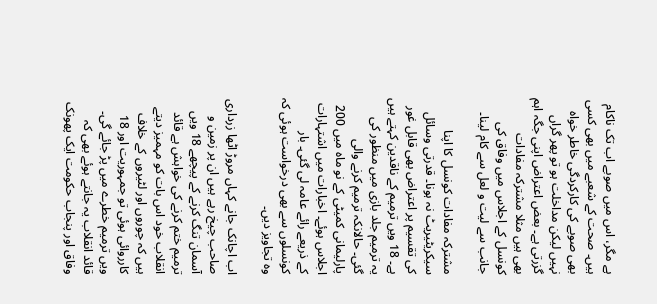ہے مگر، اس میں صوبے اب تک ناکام ہیں۔ صحت کے شعبے میں بھی کسی بھی صوبے کی کارکردگی خاطر خواہ نہیں لیکن مداخلت ہو تو پھر گراں گزرتی ہے۔ بعض اعتراض اپنی جگہ اہم بھی ہیں مثلا مشترکہ مفادات کونسل کے اجلاس میں وفاق کی جانب سے لیت و لعل سے کام لینا۔

مشترکہ مفادات کونسل کا اپنا سیکریٹیریٹ نہ ہونا۔ قدرتی وسائل کی تقسیم پر اعتراض بھی قابل غور ہے۔ 18 ویں ترمیم کے ناقدین کہتے ہیں یہ ترمیم جلد بازی میں منظور کی گئی۔ حالانکہ ترمیم کرنے والی پارلیمانی کمیٹی کے نو ماہ میں 200 اجلاس ہوئے۔ اخبارات میں اشتہارات کے ذریعے رائے عامہ لی گئی۔ بار کونسلوں سے بھی درخواست ہوئی کہ وہ تجاویز دیں۔

اب اچانک جانے کہاں مروڑ اٹھا زرداری صاحب چیخ رہے ہیں ان پر زمین و آسمان تنگ کرنے کے پیچھے 18 ویں ترمیم ختم کرنے کی خواہش ہے قائد انقلاب خود اس بات کو مہمیز دیتے ہیں کہ چوروں اور لٹیروں کے خلاف کارروائی ہوئی تو جمہوریت اور 18 ویں ترمیم خطرے میں پڑ جائے گی۔ قائد انقلاب یہ جانتے ہوئے بھی کہ وفاق اور پنجاب حکومت ایک پھونک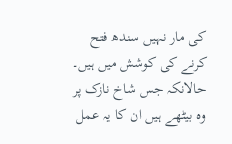کی مار نہیں سندھ فتح کرنے کی کوشش میں ہیں۔ حالانکہ جس شاخ نازک پر وہ بیٹھے ہیں ان کا یہ عمل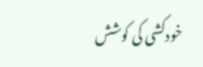خودکشی کی کوشش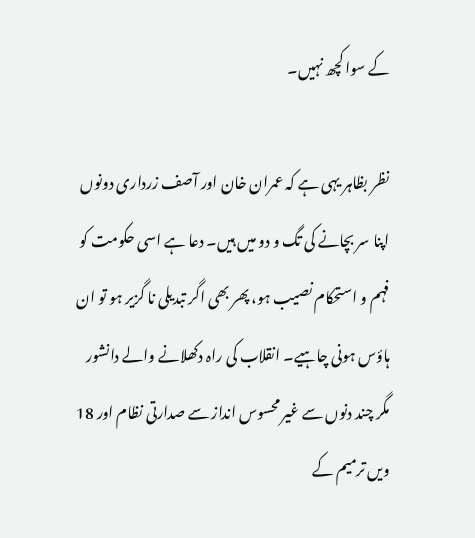کے سوا کچھ نہیں۔

نظر بظاہر یہی ہے کہ عمران خان اور آصف زرداری دونوں اپنا سر بچانے کی تگ و دو میں ہیں۔ دعا ہے اسی حکومت کو فہم و استحکام نصیب ہو، پھر بھی اگر تبدیلی نا گزیر ہو تو ان ہاؤس ہونی چاہیے۔ انقلاب کی راہ دکھلانے والے دانشور مگر چند دنوں سے غیر محسوس انداز سے صدارتی نظام اور 18 ویں ترمیم کے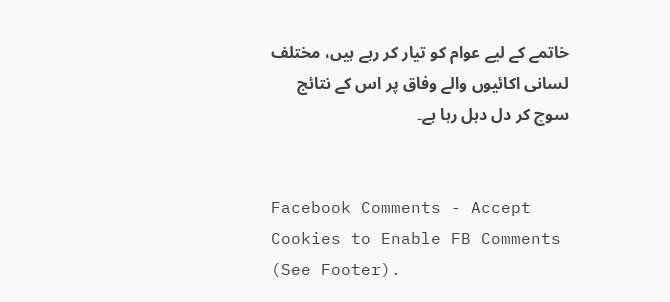خاتمے کے لیے عوام کو تیار کر رہے ہیں، مختلف لسانی اکائیوں والے وفاق پر اس کے نتائج سوچ کر دل دہل رہا ہے۔


Facebook Comments - Accept Cookies to Enable FB Comments (See Footer).